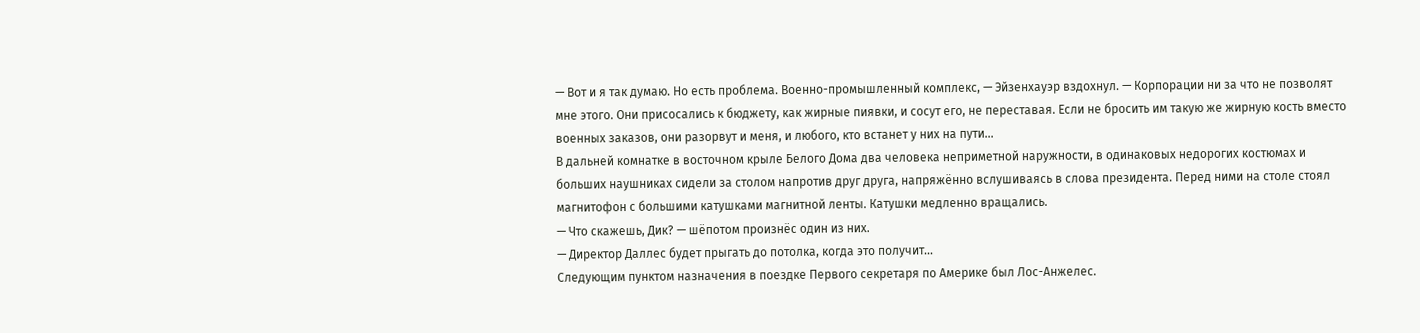— Вот и я так думаю. Но есть проблема. Военно-промышленный комплекс, — Эйзенхауэр вздохнул. — Корпорации ни за что не позволят мне этого. Они присосались к бюджету, как жирные пиявки, и сосут его, не переставая. Если не бросить им такую же жирную кость вместо военных заказов, они разорвут и меня, и любого, кто встанет у них на пути...
В дальней комнатке в восточном крыле Белого Дома два человека неприметной наружности, в одинаковых недорогих костюмах и больших наушниках сидели за столом напротив друг друга, напряжённо вслушиваясь в слова президента. Перед ними на столе стоял магнитофон с большими катушками магнитной ленты. Катушки медленно вращались.
— Что скажешь, Дик? — шёпотом произнёс один из них.
— Директор Даллес будет прыгать до потолка, когда это получит...
Следующим пунктом назначения в поездке Первого секретаря по Америке был Лос-Анжелес.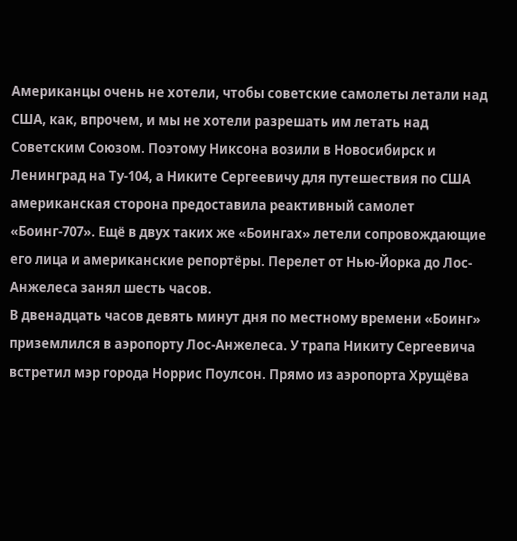Американцы очень не хотели, чтобы советские самолеты летали над США, как, впрочем, и мы не хотели разрешать им летать над Советским Союзом. Поэтому Никсона возили в Новосибирск и Ленинград на Ту-104, а Никите Сергеевичу для путешествия по США американская сторона предоставила реактивный самолет «Боинг-707». Ещё в двух таких же «Боингах» летели сопровождающие его лица и американские репортёры. Перелет от Нью-Йорка до Лос-Анжелеса занял шесть часов.
В двенадцать часов девять минут дня по местному времени «Боинг» приземлился в аэропорту Лос-Анжелеса. У трапа Никиту Сергеевича встретил мэр города Норрис Поулсон. Прямо из аэропорта Хрущёва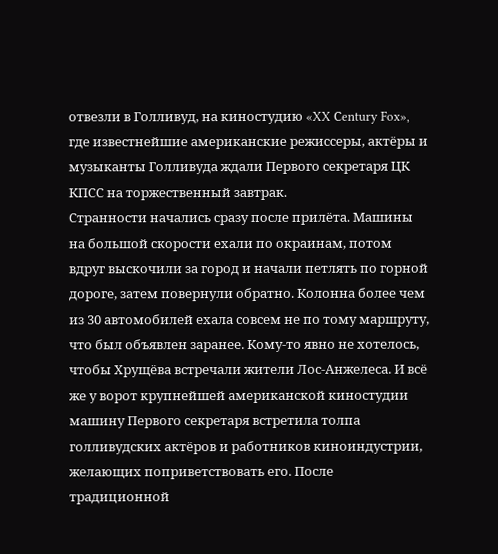отвезли в Голливуд, на киностудию «XX Сentury Fox», где известнейшие американские режиссеры, актёры и музыканты Голливуда ждали Первого секретаря ЦК КПСС на торжественный завтрак.
Странности начались сразу после прилёта. Машины на большой скорости ехали по окраинам, потом вдруг выскочили за город и начали петлять по горной дороге, затем повернули обратно. Колонна более чем из 30 автомобилей ехала совсем не по тому маршруту, что был объявлен заранее. Кому-то явно не хотелось, чтобы Хрущёва встречали жители Лос-Анжелеса. И всё же у ворот крупнейшей американской киностудии машину Первого секретаря встретила толпа голливудских актёров и работников киноиндустрии, желающих поприветствовать его. После традиционной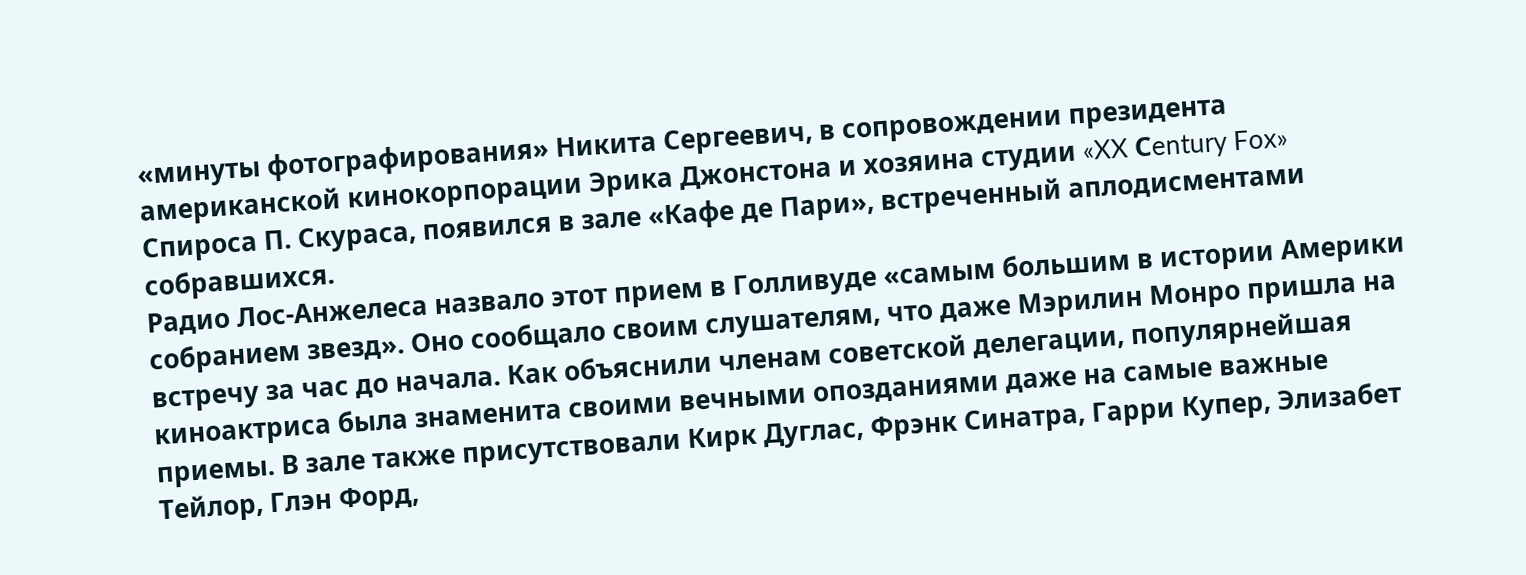«минуты фотографирования» Никита Сергеевич, в сопровождении президента американской кинокорпорации Эрика Джонстона и хозяина студии «XX Сentury Fox» Спироса П. Скураса, появился в зале «Кафе де Пари», встреченный аплодисментами собравшихся.
Радио Лос-Анжелеса назвало этот прием в Голливуде «самым большим в истории Америки собранием звезд». Оно сообщало своим слушателям, что даже Мэрилин Монро пришла на встречу за час до начала. Как объяснили членам советской делегации, популярнейшая киноактриса была знаменита своими вечными опозданиями даже на самые важные приемы. В зале также присутствовали Кирк Дуглас, Фрэнк Синатра, Гарри Купер, Элизабет Тейлор, Глэн Форд,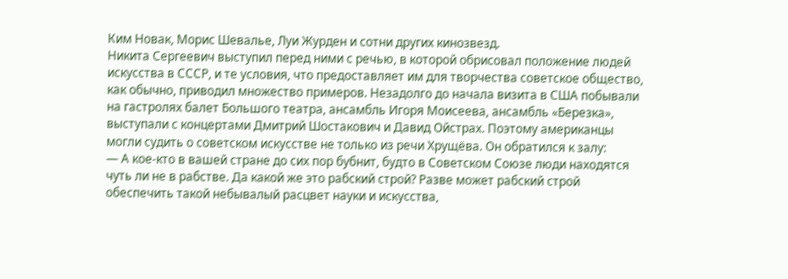Ким Новак, Морис Шевалье, Луи Журден и сотни других кинозвезд.
Никита Сергеевич выступил перед ними с речью, в которой обрисовал положение людей искусства в СССР, и те условия, что предоставляет им для творчества советское общество, как обычно, приводил множество примеров. Незадолго до начала визита в США побывали на гастролях балет Большого театра, ансамбль Игоря Моисеева, ансамбль «Березка», выступали с концертами Дмитрий Шостакович и Давид Ойстрах. Поэтому американцы могли судить о советском искусстве не только из речи Хрущёва. Он обратился к залу:
— А кое-кто в вашей стране до сих пор бубнит, будто в Советском Союзе люди находятся чуть ли не в рабстве. Да какой же это рабский строй? Разве может рабский строй обеспечить такой небывалый расцвет науки и искусства,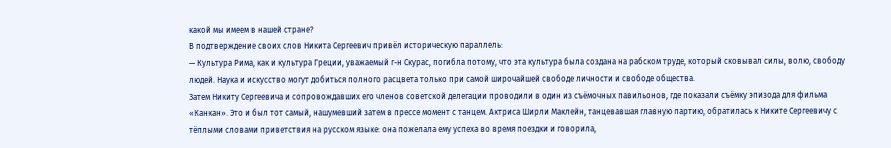какой мы имеем в нашей стране?
В подтверждение своих слов Никита Сергеевич привёл историческую параллель:
— Культура Рима, как и культура Греции, уважаемый г-н Скурас, погибла потому, что эта культура была создана на рабском труде, который сковывал силы, волю, свободу людей. Наука и искусство могут добиться полного расцвета только при самой широчайшей свободе личности и свободе общества.
Затем Никиту Сергеевича и сопровождавших его членов советской делегации проводили в один из съёмочных павильонов, где показали съёмку эпизода для фильма «Канкан». Это и был тот самый, нашумевший затем в прессе момент с танцем. Актриса Ширли Маклейн, танцевавшая главную партию, обратилась к Никите Сергеевичу с тёплыми словами приветствия на русском языке: она пожелала ему успеха во время поездки и говорила,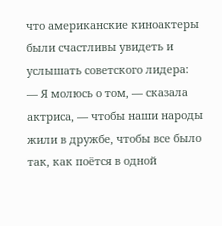что американские киноактеры были счастливы увидеть и услышать советского лидера:
— Я молюсь о том, — сказала актриса, — чтобы наши народы жили в дружбе, чтобы все было так, как поётся в одной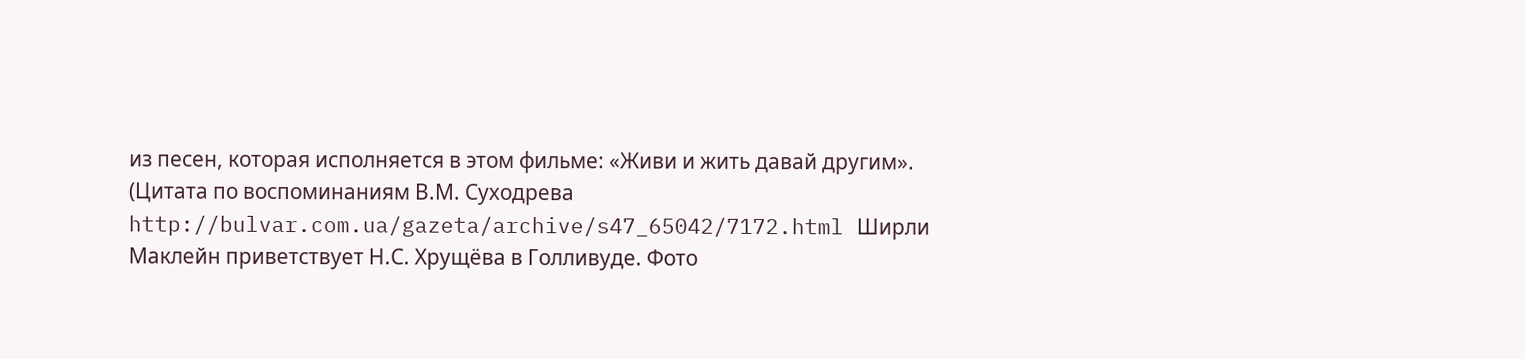из песен, которая исполняется в этом фильме: «Живи и жить давай другим». (Цитата по воспоминаниям В.М. Суходрева http://bulvar.com.ua/gazeta/archive/s47_65042/7172.html Ширли Маклейн приветствует Н.С. Хрущёва в Голливуде. Фото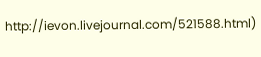http://ievon.livejournal.com/521588.html)